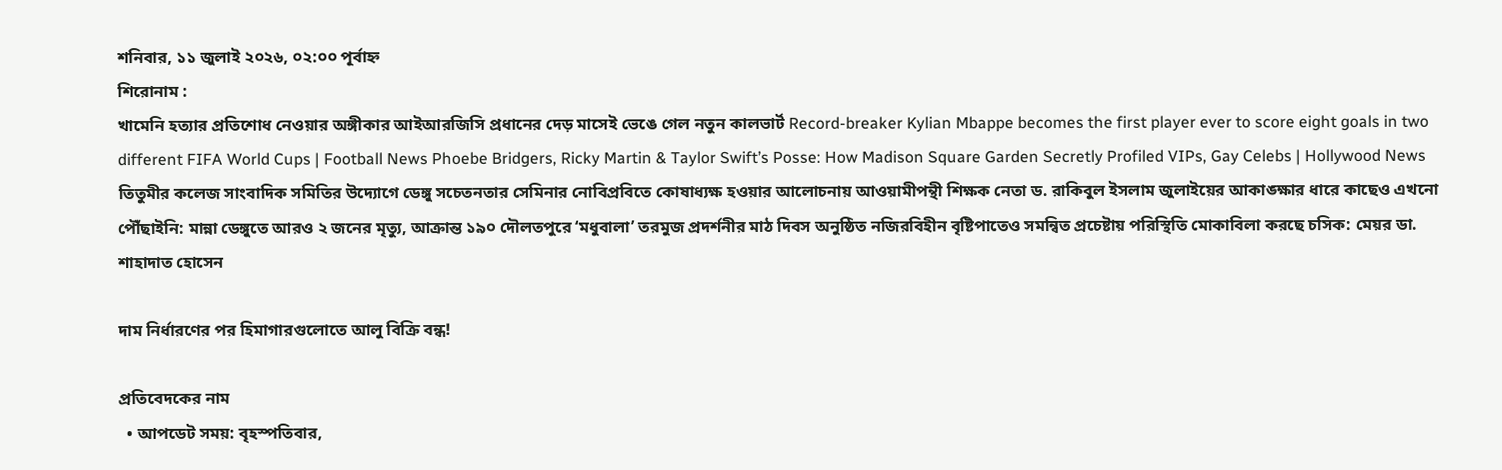শনিবার, ১১ জুলাই ২০২৬, ০২:০০ পূর্বাহ্ন
শিরোনাম :
খামেনি হত্যার প্রতিশোধ নেওয়ার অঙ্গীকার আইআরজিসি প্রধানের দেড় মাসেই ভেঙে গেল নতুন কালভার্ট Record-breaker Kylian Mbappe becomes the first player ever to score eight goals in two different FIFA World Cups | Football News Phoebe Bridgers, Ricky Martin & Taylor Swift’s Posse: How Madison Square Garden Secretly Profiled VIPs, Gay Celebs | Hollywood News তিতুমীর কলেজ সাংবাদিক সমিতির উদ্যোগে ডেঙ্গু সচেতনতার সেমিনার নোবিপ্রবিতে কোষাধ্যক্ষ হওয়ার আলোচনায় আওয়ামীপন্থী শিক্ষক নেতা ড. রাকিবুল ইসলাম জুলাইয়ের আকাঙ্ক্ষার ধারে কাছেও এখনো পৌঁছাইনি: মান্না ডেঙ্গুতে আরও ২ জনের মৃত্যু, আক্রান্ত ১৯০ দৌলতপুরে ‘মধুবালা’ তরমুজ প্রদর্শনীর মাঠ দিবস অনুষ্ঠিত নজিরবিহীন বৃষ্টিপাতেও সমন্বিত প্রচেষ্টায় পরিস্থিতি মোকাবিলা করছে চসিক: মেয়র ডা. শাহাদাত হোসেন

দাম নির্ধারণের পর হিমাগারগুলোতে আলু বিক্রি বন্ধ!

প্রতিবেদকের নাম
  • আপডেট সময়: বৃহস্পতিবার,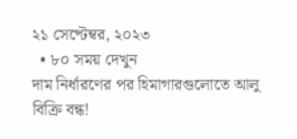২১ সেপ্টেম্বর, ২০২৩
  • ৮০ সময় দেখুন
দাম নির্ধারণের পর হিমাগারগুলোতে আলু বিক্রি বন্ধ!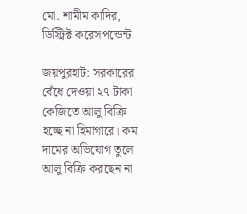মো. শামীম কাদির, ডিস্ট্রিক্ট করেসপন্ডেন্ট

জয়পুরহাট: সরকারের বেঁধে দেওয়া ২৭ টাকা কেজিতে আলু বিক্রি হচ্ছে না হিমাগারে। কম দামের অভিযোগ তুলে আলু বিক্রি করছেন না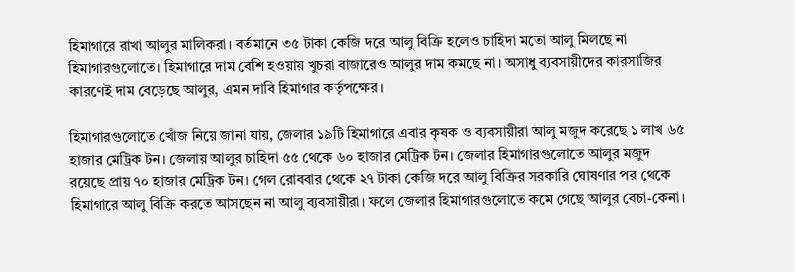হিমাগারে রাখা আলুর মালিকরা। বর্তমানে ৩৫ টাকা কেজি দরে আলু বিক্রি হলেও চাহিদা মতো আলু মিলছে না হিমাগারগুলোতে। হিমাগারে দাম বেশি হওয়ায় খুচরা বাজারেও আলুর দাম কমছে না। অসাধু ব্যবসায়ীদের কারসাজির কারণেই দাম বেড়েছে আলুর, এমন দাবি হিমাগার কর্তৃপক্ষের।

হিমাগারগুলোতে খোঁজ নিয়ে জানা যায়, জেলার ১৯টি হিমাগারে এবার কৃষক ও ব্যবসায়ীরা আলু মজুদ করেছে ১ লাখ ৬৫ হাজার মেট্রিক টন। জেলায় আলুর চাহিদা ৫৫ থেকে ৬০ হাজার মেট্রিক টন। জেলার হিমাগারগুলোতে আলুর মজুদ রয়েছে প্রায় ৭০ হাজার মেট্রিক টন। গেল রোববার থেকে ২৭ টাকা কেজি দরে আলু বিক্রির সরকারি ঘোষণার পর থেকে হিমাগারে আলু বিক্রি করতে আসছেন না আলু ব্যবসায়ীরা। ফলে জেলার হিমাগারগুলোতে কমে গেছে আলুর বেচা-কেনা।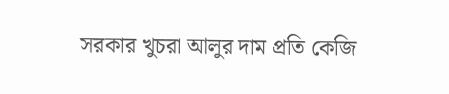সরকার খুচরা আলুর দাম প্রতি কেজি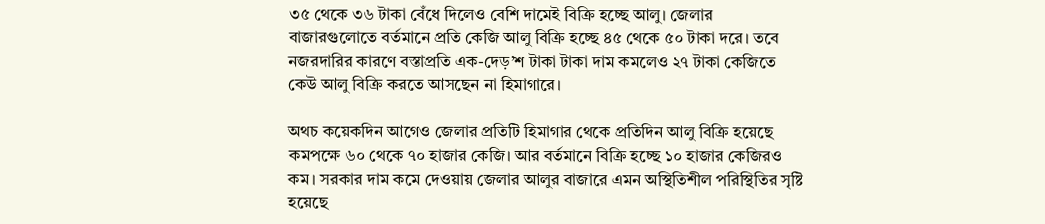৩৫ থেকে ৩৬ টাকা বেঁধে দিলেও বেশি দামেই বিক্রি হচ্ছে আলু। জেলার বাজারগুলোতে বর্তমানে প্রতি কেজি আলু বিক্রি হচ্ছে ৪৫ থেকে ৫০ টাকা দরে। তবে নজরদারির কারণে বস্তাপ্রতি এক-দেড়’শ টাকা টাকা দাম কমলেও ২৭ টাকা কেজিতে কেউ আলু বিক্রি করতে আসছেন না হিমাগারে।

অথচ কয়েকদিন আগেও জেলার প্রতিটি হিমাগার থেকে প্রতিদিন আলু বিক্রি হয়েছে কমপক্ষে ৬০ থেকে ৭০ হাজার কেজি। আর বর্তমানে বিক্রি হচ্ছে ১০ হাজার কেজিরও কম। সরকার দাম কমে দেওয়ায় জেলার আলুর বাজারে এমন অস্থিতিশীল পরিস্থিতির সৃষ্টি হয়েছে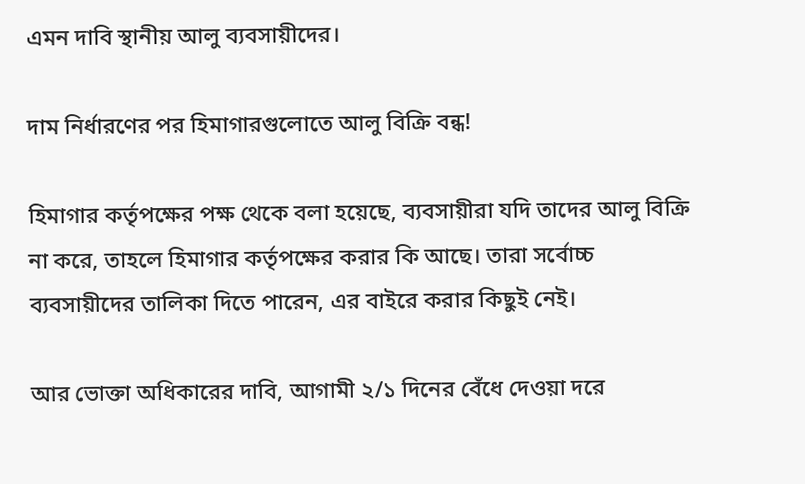এমন দাবি স্থানীয় আলু ব্যবসায়ীদের।

দাম নির্ধারণের পর হিমাগারগুলোতে আলু বিক্রি বন্ধ!

হিমাগার কর্তৃপক্ষের পক্ষ থেকে বলা হয়েছে, ব্যবসায়ীরা যদি তাদের আলু বিক্রি না করে, তাহলে হিমাগার কর্তৃপক্ষের করার কি আছে। তারা সর্বোচ্চ ব্যবসায়ীদের তালিকা দিতে পারেন, এর বাইরে করার কিছুই নেই।

আর ভোক্তা অধিকারের দাবি, আগামী ২/১ দিনের বেঁধে দেওয়া দরে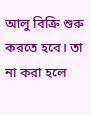আলু বিক্রি শুরু করতে হবে। তা না করা হলে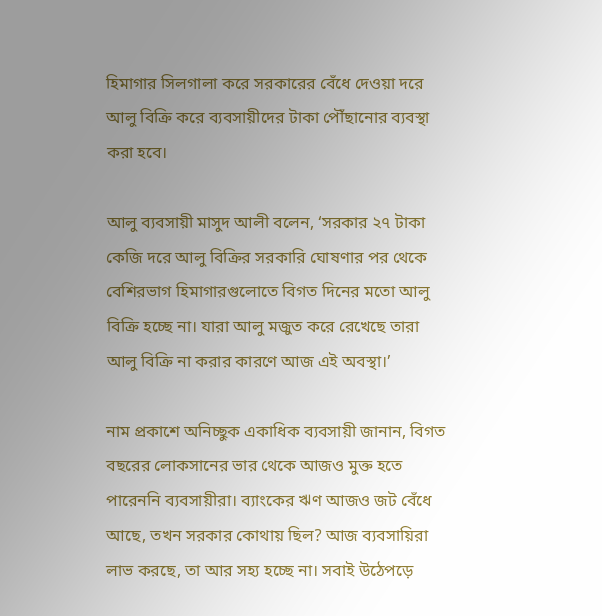হিমাগার সিলগালা করে সরকারের বেঁধে দেওয়া দরে আলু বিক্রি করে ব্যবসায়ীদের টাকা পৌঁছানোর ব্যবস্থা করা হবে।

আলু ব্যবসায়ী মাসুদ আলী বলেন, ‘সরকার ২৭ টাকা কেজি দরে আলু বিক্রির সরকারি ঘোষণার পর থেকে বেশিরভাগ হিমাগারগুলোতে বিগত দিনের মতো আলু বিক্রি হচ্ছে না। যারা আলু মজুত করে রেখেছে তারা আলু বিক্রি না করার কারণে আজ এই অবস্থা।’

নাম প্রকাশে অনিচ্ছুক একাধিক ব্যবসায়ী জানান, বিগত বছরের লোকসানের ভার থেকে আজও মুক্ত হতে পারেননি ব্যবসায়ীরা। ব্যাংকের ঋণ আজও জট বেঁধে আছে, তখন সরকার কোথায় ছিল? আজ ব্যবসায়িরা লাভ করছে, তা আর সহ্য হচ্ছে না। সবাই উঠেপড়ে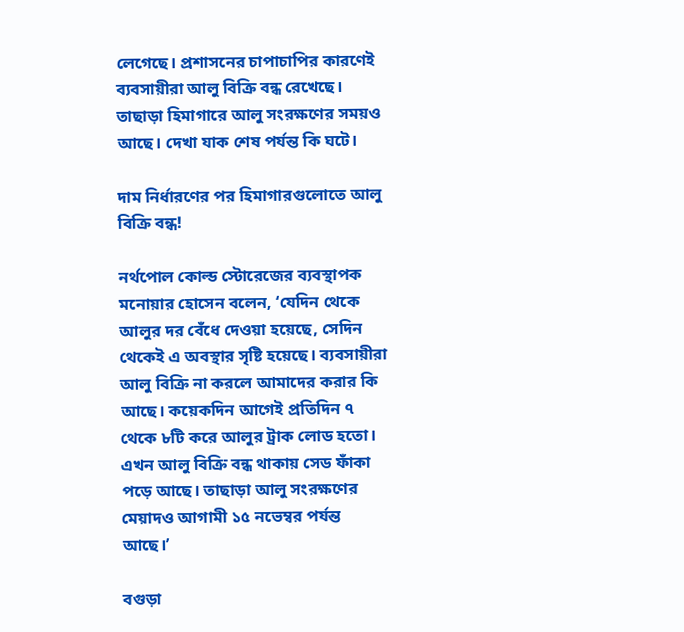লেগেছে। প্রশাসনের চাপাচাপির কারণেই ব্যবসায়ীরা আলু বিক্রি বন্ধ রেখেছে। তাছাড়া হিমাগারে আলু সংরক্ষণের সময়ও আছে। দেখা যাক শেষ পর্যন্ত কি ঘটে।

দাম নির্ধারণের পর হিমাগারগুলোতে আলু বিক্রি বন্ধ!

নর্থপোল কোল্ড স্টোরেজের ব্যবস্থাপক মনোয়ার হোসেন বলেন, ‘যেদিন থেকে আলুর দর বেঁধে দেওয়া হয়েছে, সেদিন থেকেই এ অবস্থার সৃষ্টি হয়েছে। ব্যবসায়ীরা আলু বিক্রি না করলে আমাদের করার কি আছে। কয়েকদিন আগেই প্রতিদিন ৭ থেকে ৮টি করে আলুর ট্রাক লোড হতো। এখন আলু বিক্রি বন্ধ থাকায় সেড ফাঁকা পড়ে আছে। তাছাড়া আলু সংরক্ষণের মেয়াদও আগামী ১৫ নভেম্বর পর্যন্ত আছে।’

বগুড়া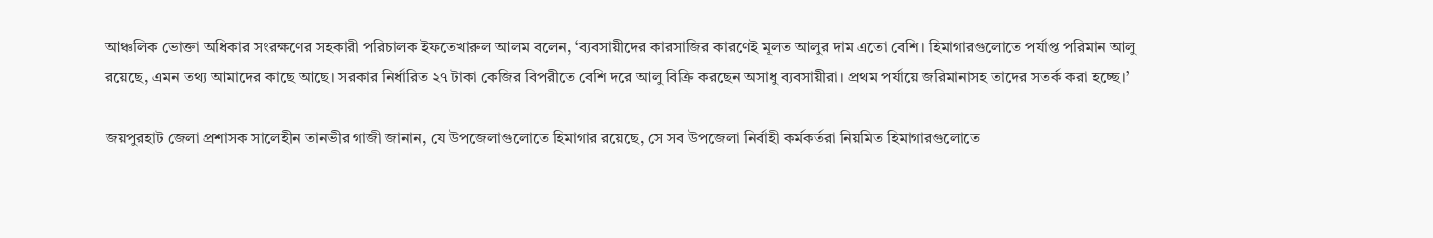আঞ্চলিক ভোক্তা অধিকার সংরক্ষণের সহকারী পরিচালক ইফতেখারুল আলম বলেন, ‘ব্যবসায়ীদের কারসাজির কারণেই মূলত আলুর দাম এতো বেশি। হিমাগারগুলোতে পর্যাপ্ত পরিমান আলু রয়েছে, এমন তথ্য আমাদের কাছে আছে। সরকার নির্ধারিত ২৭ টাকা কেজির বিপরীতে বেশি দরে আলু বিক্রি করছেন অসাধু ব্যবসায়ীরা। প্রথম পর্যায়ে জরিমানাসহ তাদের সতর্ক করা হচ্ছে।’

জয়পুরহাট জেলা প্রশাসক সালেহীন তানভীর গাজী জানান, যে উপজেলাগুলোতে হিমাগার রয়েছে, সে সব উপজেলা নির্বাহী কর্মকর্তরা নিয়মিত হিমাগারগুলোতে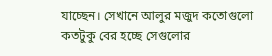যাচ্ছেন। সেখানে আলুর মজুদ কতোগুলো কতটুকু বের হচ্ছে সেগুলোর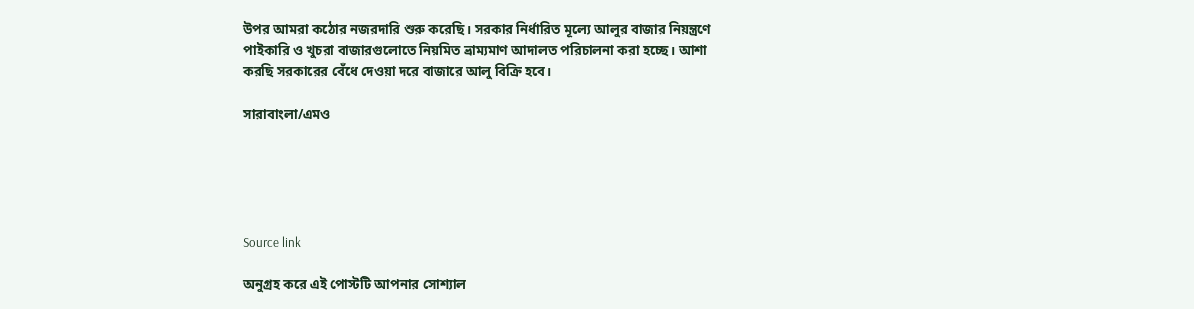উপর আমরা কঠোর নজরদারি শুরু করেছি। সরকার নির্ধারিত মূল্যে আলুর বাজার নিয়ন্ত্রণে পাইকারি ও খুচরা বাজারগুলোতে নিয়মিত ভ্রাম্যমাণ আদালত পরিচালনা করা হচ্ছে। আশা করছি সরকারের বেঁধে দেওয়া দরে বাজারে আলু বিক্রি হবে।

সারাবাংলা/এমও





Source link

অনুগ্রহ করে এই পোস্টটি আপনার সোশ্যাল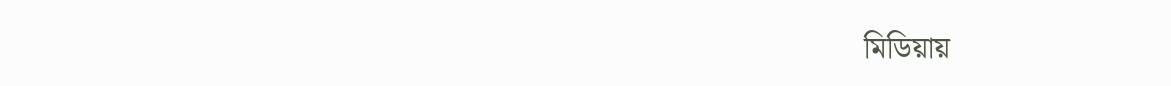মিডিয়ায়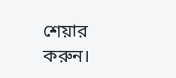শেয়ার করুন।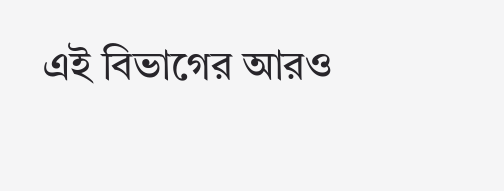এই বিভাগের আরও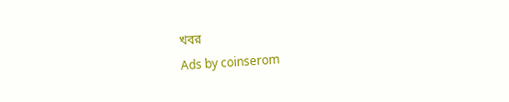খবর
Ads by coinserom